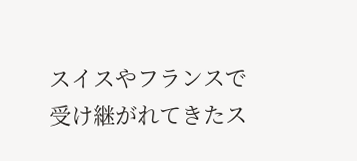スイスやフランスで受け継がれてきたス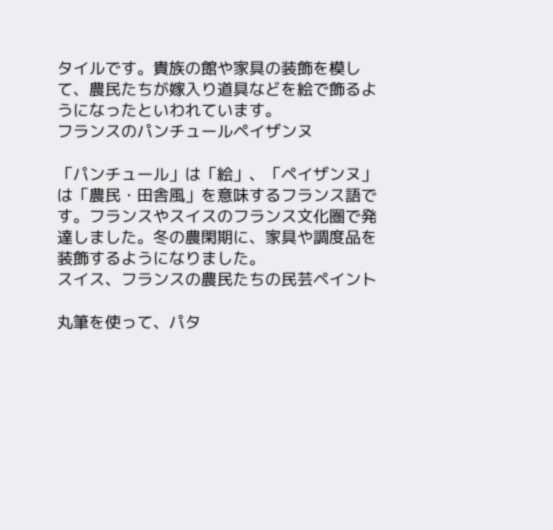タイルです。貴族の館や家具の装飾を模して、農民たちが嫁入り道具などを絵で飾るようになったといわれています。
フランスのパンチュールペイザンヌ

「パンチュール」は「絵」、「ペイザンヌ」は「農民・田舎風」を意味するフランス語です。フランスやスイスのフランス文化圏で発達しました。冬の農閑期に、家具や調度品を装飾するようになりました。
スイス、フランスの農民たちの民芸ペイント

丸筆を使って、パタ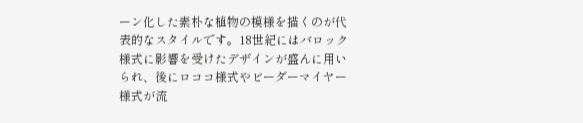ーン化した素朴な植物の模様を描くのが代表的なスタイルです。18世紀にはバロック様式に影響を受けたデザインが盛んに用いられ、後にロココ様式やビーダーマイヤー様式が流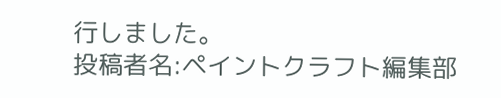行しました。
投稿者名:ペイントクラフト編集部